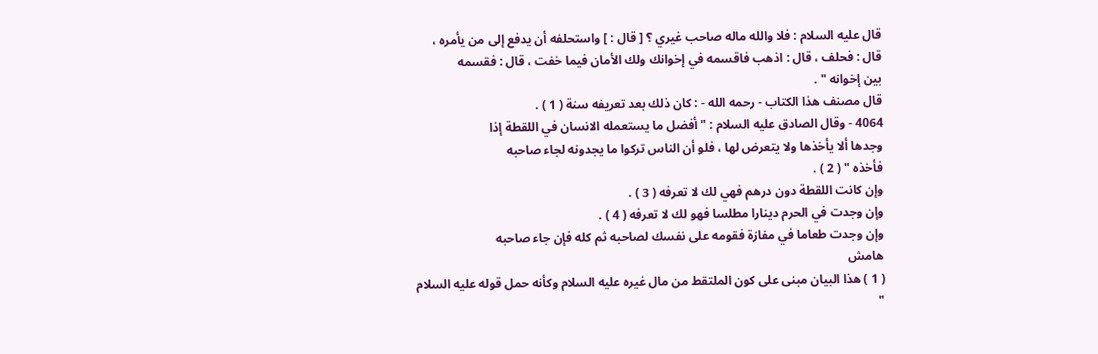قال عليه السلام : فلا والله ماله صاحب غيري ؟ [ قال : ] واستحلفه أن يدفع إلى من يأمره ،
قال : فحلف ، قال : اذهب فاقسمه في إخوانك ولك الأمان فيما خفت ، قال : فقسمه
بين إخوانه " .
قال مصنف هذا الكتاب - رحمه الله - : كان ذلك بعد تعريفه سنة ( 1 ) .
4064 - وقال الصادق عليه السلام : " أفضل ما يستعمله الانسان في اللقطة إذا
وجدها ألا يأخذها ولا يتعرض لها ، فلو أن الناس تركوا ما يجدونه لجاء صاحبه
فأخذه " ( 2 ) .
وإن كانت اللقطة دون درهم فهي لك لا تعرفه ( 3 ) .
وإن وجدت في الحرم دينارا مطلسا فهو لك لا تعرفه ( 4 ) .
وإن وجدت طعاما في مفازة فقومه على نفسك لصاحبه ثم كله فإن جاء صاحبه
هامش
( 1 ) هذا البيان مبنى على كون الملتقط من مال غيره عليه السلام وكأنه حمل قوله عليه السلام
"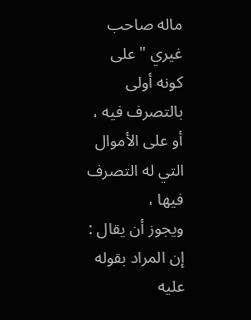ماله صاحب غيري " على كونه أولى بالتصرف فيه ، أو على الأموال التي له التصرف فيها ،
ويجوز أن يقال : إن المراد بقوله عليه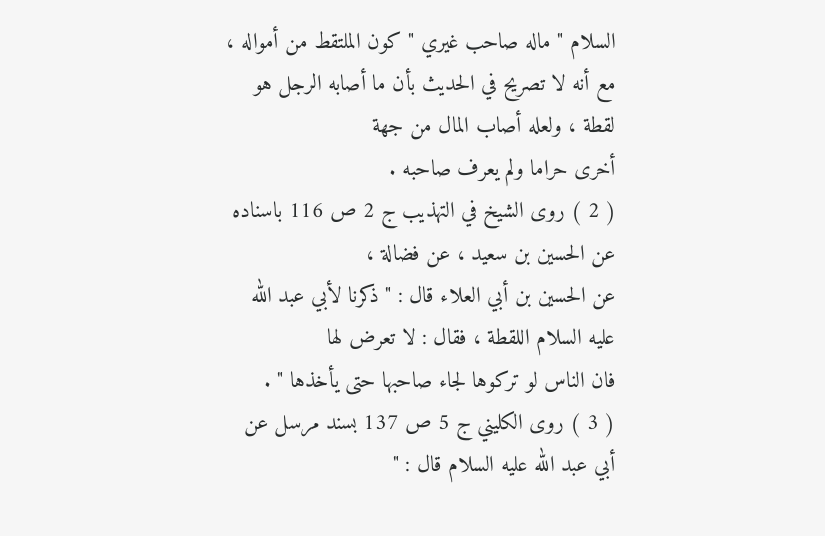السلام " ماله صاحب غيري " كون الملتقط من أمواله ،
مع أنه لا تصريح في الحديث بأن ما أصابه الرجل هو لقطة ، ولعله أصاب المال من جهة
أخرى حراما ولم يعرف صاحبه .
( 2 ) روى الشيخ في التهذيب ج 2 ص 116 باسناده عن الحسين بن سعيد ، عن فضالة ،
عن الحسين بن أبي العلاء قال : " ذكرنا لأبي عبد الله عليه السلام اللقطة ، فقال : لا تعرض لها
فان الناس لو تركوها لجاء صاحبها حتى يأخذها " .
( 3 ) روى الكليني ج 5 ص 137 بسند مرسل عن أبي عبد الله عليه السلام قال : "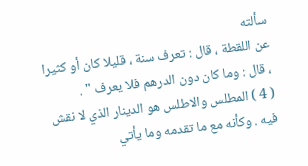سألته
عن اللقطة ، قال : تعرف سنة ، قليلا كان أو كثيرا ، قال : وما كان دون الدرهم فلا يعرف " .
( 4 ) المطلس والاطلس هو الدينار الذي لا نقش فيه . وكأنه مع ما تقدمه وما يأتي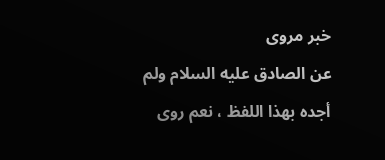خبر مروى
عن الصادق عليه السلام ولم أجده بهذا اللفظ ، نعم روى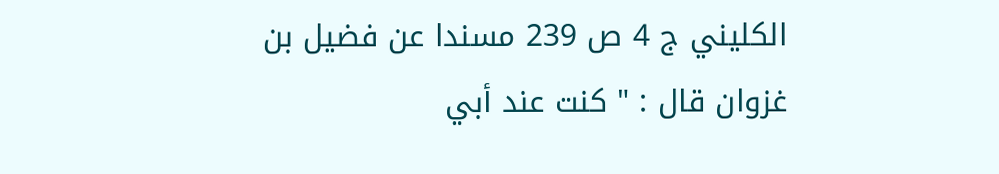الكليني ج 4 ص 239 مسندا عن فضيل بن
غزوان قال : " كنت عند أبي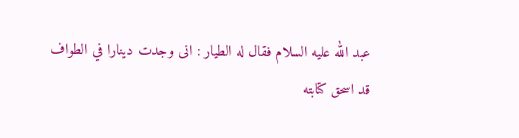عبد الله عليه السلام فقال له الطيار : انى وجدت دينارا في الطواف
قد اسحق كتابته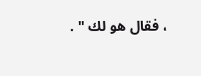، فقال هو لك " .